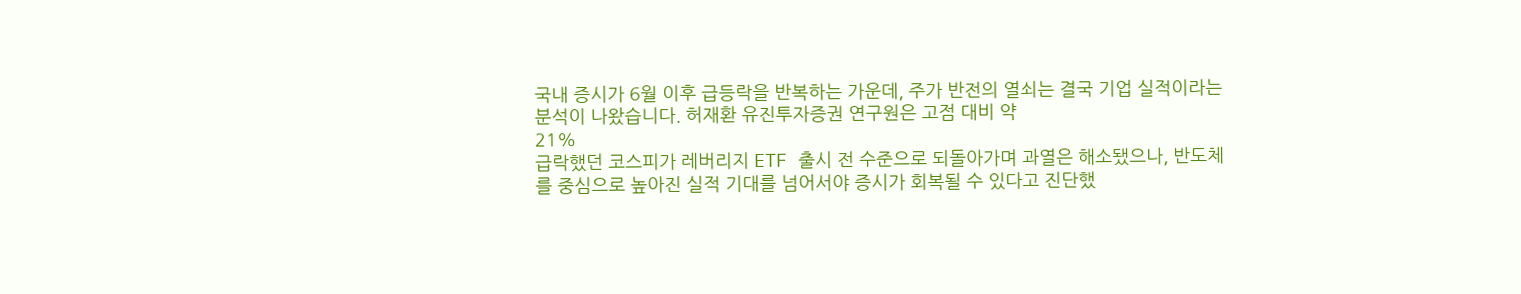국내 증시가 6월 이후 급등락을 반복하는 가운데, 주가 반전의 열쇠는 결국 기업 실적이라는 분석이 나왔습니다. 허재환 유진투자증권 연구원은 고점 대비 약
21%
급락했던 코스피가 레버리지 ETF 출시 전 수준으로 되돌아가며 과열은 해소됐으나, 반도체를 중심으로 높아진 실적 기대를 넘어서야 증시가 회복될 수 있다고 진단했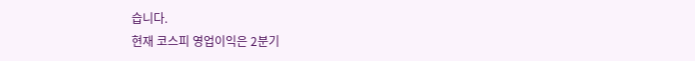습니다.
현재 코스피 영업이익은 2분기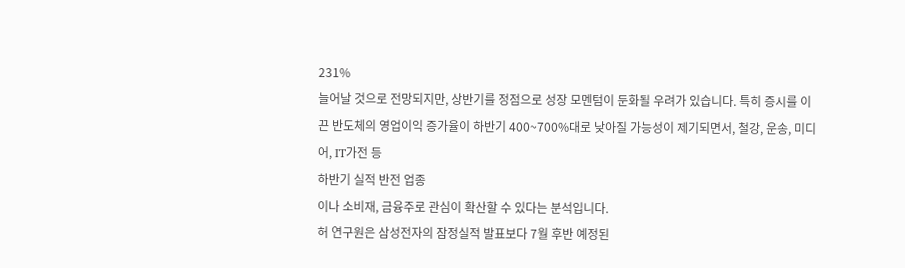231%
늘어날 것으로 전망되지만, 상반기를 정점으로 성장 모멘텀이 둔화될 우려가 있습니다. 특히 증시를 이끈 반도체의 영업이익 증가율이 하반기 400~700%대로 낮아질 가능성이 제기되면서, 철강, 운송, 미디어, IT가전 등
하반기 실적 반전 업종
이나 소비재, 금융주로 관심이 확산할 수 있다는 분석입니다.
허 연구원은 삼성전자의 잠정실적 발표보다 7월 후반 예정된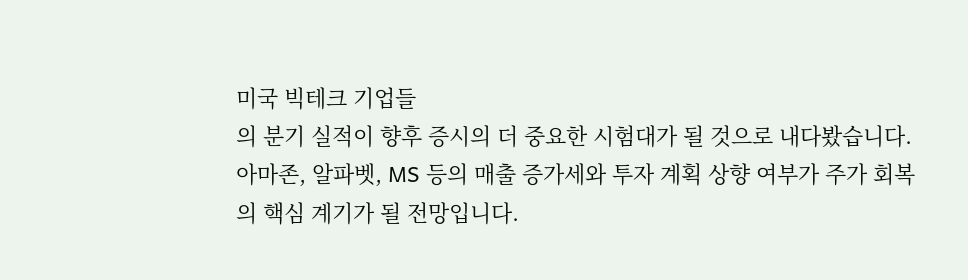미국 빅테크 기업들
의 분기 실적이 향후 증시의 더 중요한 시험대가 될 것으로 내다봤습니다. 아마존, 알파벳, MS 등의 매출 증가세와 투자 계획 상향 여부가 주가 회복의 핵심 계기가 될 전망입니다.